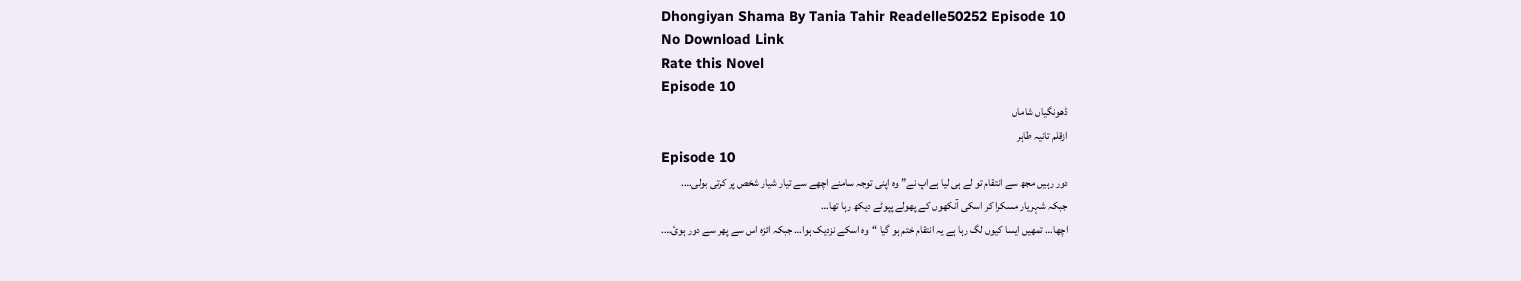Dhongiyan Shama By Tania Tahir Readelle50252 Episode 10
No Download Link
Rate this Novel
Episode 10
ڈھونگیاں شاماں
ازقلم تانیہ طاہر
Episode 10
دور رہیں مجھ سے انتقام تو لے ہی لیا ہےاپ نے” وہ اپنی توجہ سامنے اچھے سے تیار شیار شخص پر کرتی بولی….
جبکہ شہریار مسکرا کر اسکی آنکھوں کے پھولے پپوٹے دیکھ رہا تھا…
اچھا… تمھیں ایسا کیوں لگ رہا ہے یہ انتقام ختم ہو گیا “وہ اسکے نزدیک ہوا… جبکہ ائزہ اس سے پھر سے دور ہوئ….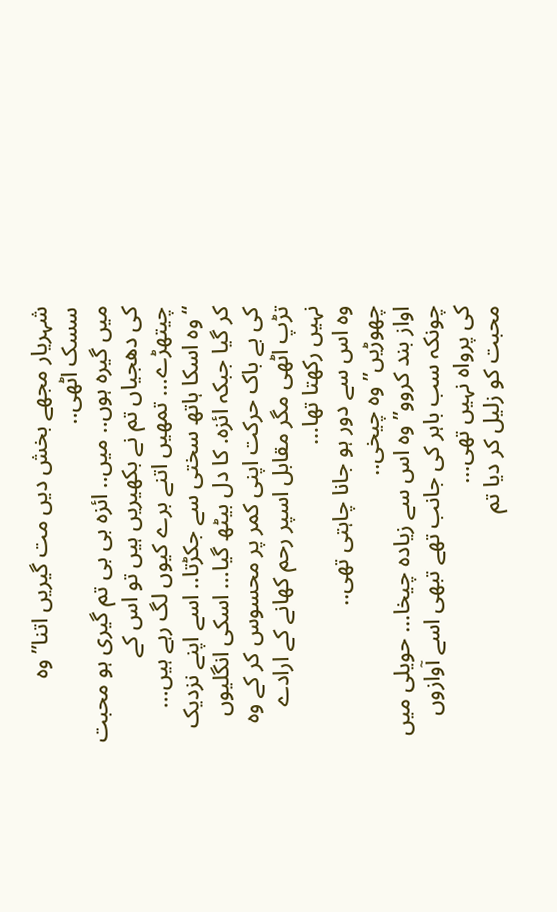شہریار مجھے بخش دیں مت گیریں اتنا” وہ سسک اٹھی..
میں گیرہ ہوں.. میں.. ائزہ بی بی تم گیری ہو محبت کی دھجیاں تم نے بکھیریں ہیں تو اس کے چیتھڑے… تمھیں اتنے برے کیوں لگ رہے ہیں… “وہ اسکا ہاتھ سختی سے جکڑتا.. اسے اپنے نزدیک کر گیا جبکہ ائزہ. کا دل بیٹھ گیا… اسکی انگلیوں کی بے باک حرکت اپنی کمر پر محسوس کر کے وہ تڑپ اٹھی مگر مقابل اسپر رحم کھانے کے ارادے نہیں رکھتا تھا…
وہ اس سے دور ہو جانا چاہتی تھی..
چھوڑیں” وہ چیخی..
اواز بند کروو” وہ اس سے زیادہ چیخا… حویلی میں چونکہ سب باہر کی جانب تھے تبھی اسے آوازوں کی پرواہ نہیں تھی…
محبت کو زلیل کر دیا تم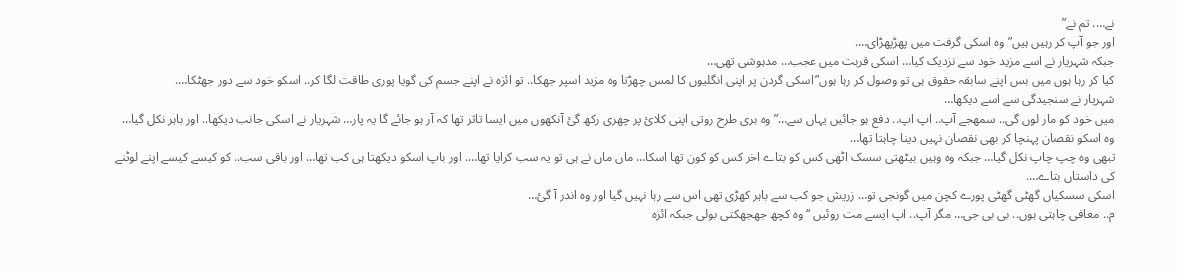نے…. تم نے”
اور جو آپ کر رہیں ہیں” وہ اسکی گرفت میں پھڑپھڑای….
جبکہ شہریار نے اسے مزید خود سے نزدیک کیا… اسکی قربت میں عجب… مدہوشی تھی…
کیا کر رہا ہوں میں بس اپنے سابقہ حقوق ہی تو وصول کر رہا ہوں”اسکی گردن پر اپنی انگلیوں کا لمس چھڑتا وہ مزید اسپر جھکا.. تو ائزہ نے اپنے جسم کی گویا پوری طاقت لگا کر.. اسکو خود سے دور جھٹکا….
شہریار نے سنجیدگی سے اسے دیکھا…
میں خود کو مار لوں گی.. سمھجے آپ.. اپ اپ.. دفع ہو جائیں یہاں سے…” وہ بری طرح روتی اپنی کلائ پر چھری رکھ گئ آنکھوں میں ایسا تاثر تھا کہ آر ہو جائے گا یہ پار… شہریار نے اسکی جانب دیکھا.. اور باہر نکل گیا…
وہ اسکو نقصان پہنچا کر بھی نقصان نہیں دینا چاہتا تھا…
تبھی وہ چپ چاپ نکل گیا… جبکہ وہ وہیں بیٹھتی سسک اٹھی کس کو بتاے اخر کس کو کون تھا اسکا… ماں ماں نے ہی تو یہ سب کرایا تھا…. اور باپ اسکو دیکھتا ہی کب تھا… اور باقی سب.. کو کیسے کیسے اپنے لوٹنے کی داستاں بتاے….
اسکی سسکیاں گھٹی گھٹی پورے کچن میں گونجی تو… زریش جو کب سے باہر کھڑی تھی اس سے رہا نہیں گیا اور وہ اندر آ گئ…
م.. معافی چاہتی ہوں.. بی بی جی… مگر آپ.. اپ ایسے مت روئیں “وہ کچھ جھجھکتی بولی جبکہ ائزہ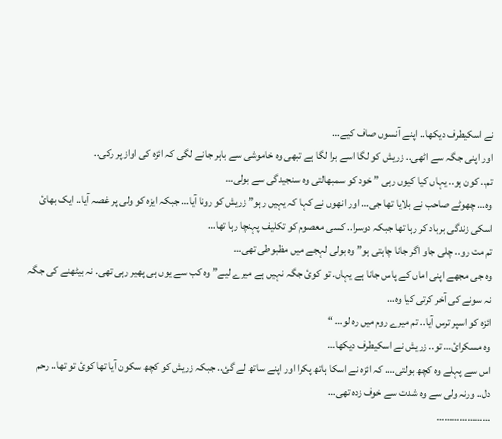نے اسکیطرف دیکھا.. اپنے آنسوں صاف کیے…
اور اپنی جگہ سے اٹھی.. زریش کو لگا اسے برا لگا ہے تبھی وہ خاموشی سے باہر جانے لگی کہ ائزہ کی اواز پر رکی..
تم.. کون ہو.. یہاں کیا کیوں رہی ” خود کو سمبھالتی وہ سنجیدگی سے بولی…
وہ… چھوٹے صاحب نے بلایا تھا جی… اور انھوں نے کہا کہ یہیں رہو” زریش کو رونا آیا… جبکہ ایزہ کو ولی پر غصہ آیا.. ایک بھائ اسکی زندگی برباد کر رہا تھا جبکہ دوسرا.. کسی معصوم کو تکلیف پہنچا رہا تھا…
تم مت رو.. چلی جاو اگر جانا چاہتی ہو” وہ بولی لہجے میں مظبوطی تھی…
وہ جی مجھے اپنی اماں کے پاس جانا ہے یہاں. تو کوئ جگہ نہیں ہے میرے لیے” وہ کب سے یوں ہی پھیر رہی تھی. نہ بیٹھنے کی جگہ نہ سونے کی آخر کرتی کیا وہ…
ائزہ کو اسپر ترس آیا.. تم میرے روم میں رہ لو… “
وہ مسکرائ… تو.. زریش نے اسکیطرف دیکھا…
اس سے پہلے وہ کچھ بولتی…. کہ ائزہ نے اسکا ہاتھ پکرا اور اپنے ساتھ لے گئ.. جبکہ زریش کو کچھ سکون آیا تھا کوئ تو تھا.. رحم دل.. ورنہ ولی سے وہ شدت سے خوف زدہ تھی…
…………………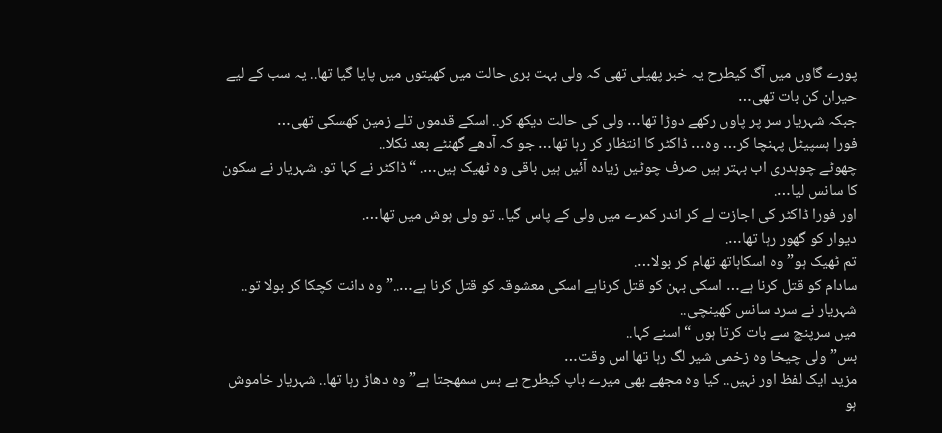پورے گاوں میں آگ کیطرح یہ خبر پھیلی تھی کہ ولی بہت بری حالت میں کھیتوں میں پایا گیا تھا.. یہ سب کے لیے حیران کن بات تھی…
جبکہ شہریار سر پر پاوں رکھے دوڑا تھا… ولی کی حالت دیکھ کر.. اسکے قدموں تلے زمین کھسکی تھی…
فورا ہسپیٹل پہنچا کر… وہ… ڈاکٹر کا انتظار کر رہا تھا… جو کہ آدھے گھنٹے بعد نکلا..
چھوٹے چوہدری اب بہتر ہیں صرف چوٹیں زیادہ آئیں ہیں باقی وہ ٹھیک ہیں…. “ڈاکٹر نے کہا تو. شہریار نے سکون کا سانس لیا….
اور فورا ڈاکٹر کی اجازت لے کر اندر کمرے میں ولی کے پاس گیا.. تو ولی ہوش میں تھا….
دیوار کو گھور رہا تھا….
تم ٹھیک ہو” وہ اسکاہاتھ تھام کر بولا….
سادام کو قتل کرنا ہے… اسکی بہن کو قتل کرناہے اسکی معشوقہ کو قتل کرنا ہے…..” وہ دانت کچکا کر بولا تو.. شہریار نے سرد سانس کھینچی..
میں سرپنچ سے بات کرتا ہوں “اسنے کہا..
بس” ولی چیخا وہ زخمی شیر لگ رہا تھا اس وقت…
مزید ایک لفظ اور نہیں.. کیا وہ مجھے بھی میرے باپ کیطرح بے بس سمھجتا ہے” وہ دھاڑ رہا تھا.. شہریار خاموش ہو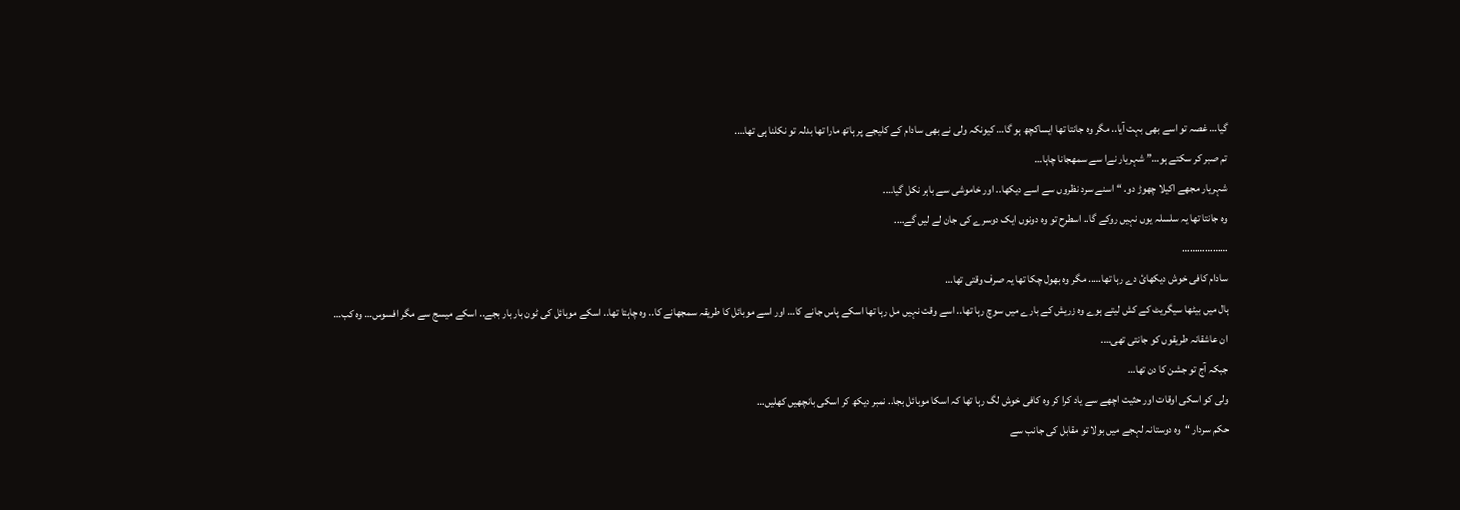گیا… غصہ تو اسے بھی بہت آیا.. مگر وہ جانتا تھا ایساکچھ ہو گا… کیونکہ ولی نے بھی سادام کے کلیجے پر ہاتھ مارا تھا بدلہ تو نکلنا ہی تھا….
تم صبر کر سکتے ہو…” شہریار نےا سے سمھجانا چاہا…
شہریار مجھے اکیلا چھوڑ دو. “اسنے سرد نظروں سے اسے دیکھا.. اور خاموشی سے باہر نکل گیا….
وہ جانتا تھا یہ سلسلہ یوں نہیں روکے گا.. اسطرح تو وہ دونوں ایک دوسرے کی جان لے لیں گے….
………………
سادام کافی خوش دیکھائ دے رہا تھا….. مگر وہ بھول چکا تھا یہ صرف وقتی تھا…
ہال میں بیٹھا سیگریٹ کے کش لیتے ہوے وہ زریش کے بارے میں سوچ رہا تھا.. اسے وقت نہیں مل رہا تھا اسکے پاس جانے کا… اور اسے موبائل کا طریقہ سمجھانے کا.. وہ چاہتا تھا.. اسکے موبائل کی ٹون بار بار بجے.. اسکے میسج سے مگر افسوس… وہ کب…
ان عاشقانہ طریقوں کو جانتی تھی….
جبکہ آج تو جشن کا دن تھا…
ولی کو اسکی اوقات اور حثیت اچھے سے یاد کرا کر وہ کافی خوش لگ رہا تھا کہ اسکا موبائل بجا.. نمبر دیکھ کر اسکی بانچھیں کھلیں…
حکم سردار “وہ دوستانہ لہجے میں بولا تو مقابل کی جانب سے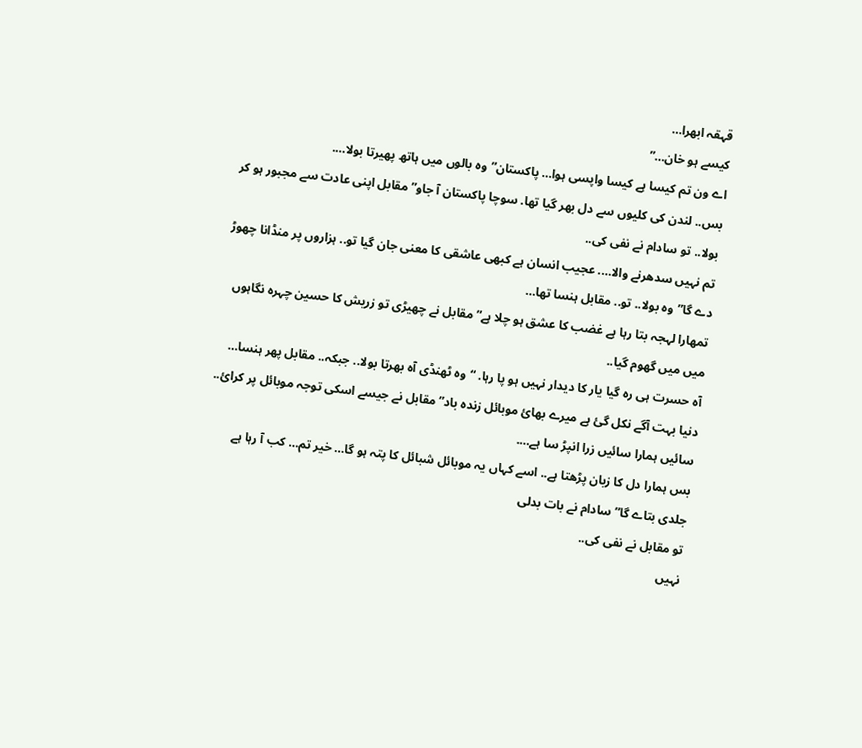قہقہ ابھرا…
کیسے ہو خان…”
اے ون تم کیسا ہے کیسا واپسی ہوا… پاکستان”وہ بالوں میں ہاتھ پھیرتا بولا….
بس.. لندن کی کلیوں سے دل بھر گیا تھا. سوچا پاکستان آ جاو” مقابل اپنی عادت سے مجبور ہو کر بولا.. تو سادام نے نفی کی..
تم نہیں سدھرنے والا…. عجیب انسان ہے کبھی عاشقی کا معنی جان گیا تو.. ہزاروں پر منڈانا چھوڑ دے گا”وہ بولا.. تو.. مقابل ہنسا تھا…
تمھارا لہجہ بتا رہا ہے غضب کا عشق ہو چلا ہے”مقابل نے چھیڑی تو زریش کا حسین چہرہ نگاہوں میں میں گھوم گیا..
آہ حسرت ہی رہ گیا یار کا دیدار نہیں ہو پا رہا. “وہ ٹھنڈی آہ بھرتا بولا.. جبکہ.. مقابل پھر ہنسا…
دنیا بہت آگے نکل گئ ہے میرے بھائ موبائل زندہ باد”مقابل نے جیسے اسکی توجہ موبائل پر کرائ..
سائیں ہمارا سائیں زرا انپڑ سا ہے….
بس ہمارا دل کا زبان پڑھتا ہے.. اسے کہاں یہ موبائل شبائل کا پتہ ہو گا… خیر تم… کب آ رہا ہے جلدی بتاے گا” سادام نے بات بدلی
تو مقابل نے نفی کی..
نہیں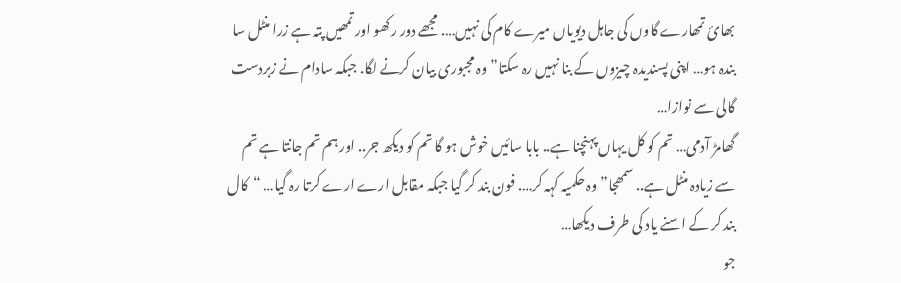بھائ تمھارے گاوں کی جاہل دیویاں میرے کام کی نہیں…. مجھے دور رکھو اور تمھیں پتہ ہے زرا منٹل سا بندہ ہو… اپنی پسندیدہ چیزوں کے بنا نہیں رہ سکتا” وہ مجبوری بیان کرنے لگا. جبکہ سادام نے زبردست گالی سے نوازا…
گھامڑ آدمی… تم کو کل یہاں پہنچنا ہے.. بابا سائیں خوش ہو گا تم کو دیکھ جر.. اور ہم تم جانتا ہے تم سے زیادہ منٹل ہے.. سمھجا” وہ حکمیہ کہہ کر…. فون بند کر گیا جبکہ مقابل ارے ارے کرتا رہ گیا… “کال بند کر کے اسنے یاد کی طرف دیکھا…
جو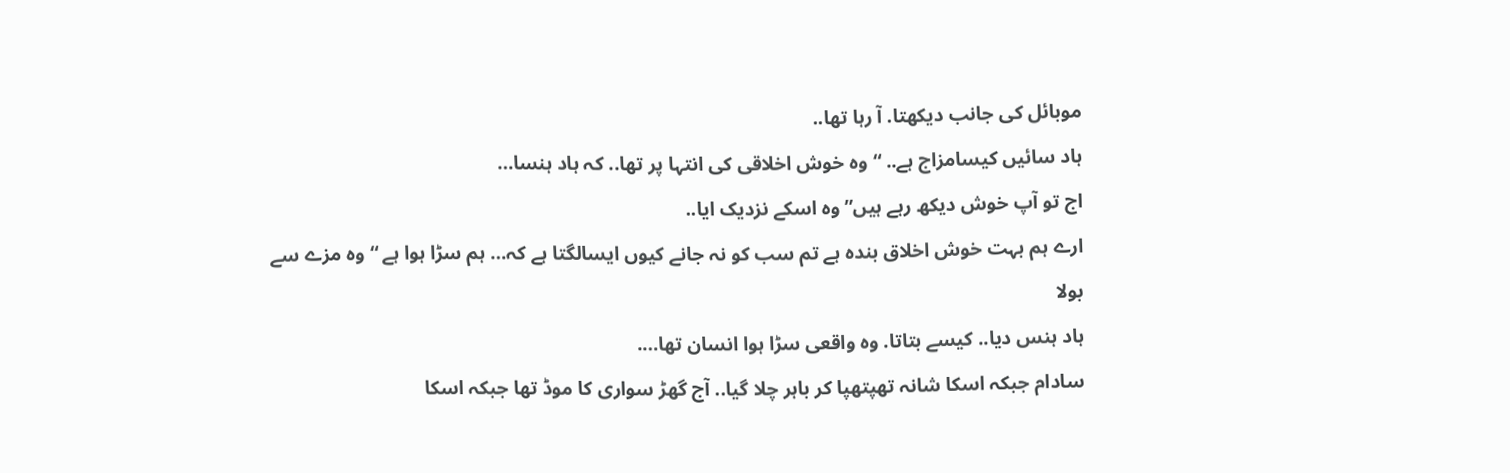موبائل کی جانب دیکھتا. آ رہا تھا..
ہاد سائیں کیسامزاج ہے.. “وہ خوش اخلاقی کی انتہا پر تھا.. کہ ہاد ہنسا…
اج تو آپ خوش دیکھ رہے ہیں” وہ اسکے نزدیک ایا..
ارے ہم بہت خوش اخلاق بندہ ہے تم سب کو نہ جانے کیوں ایسالگتا ہے کہ… ہم سڑا ہوا ہے “وہ مزے سے بولا
ہاد ہنس دیا.. کیسے بتاتا. وہ واقعی سڑا ہوا انسان تھا….
سادام جبکہ اسکا شانہ تھپتھپا کر باہر چلا گیا.. آج گھڑ سواری کا موڈ تھا جبکہ اسکا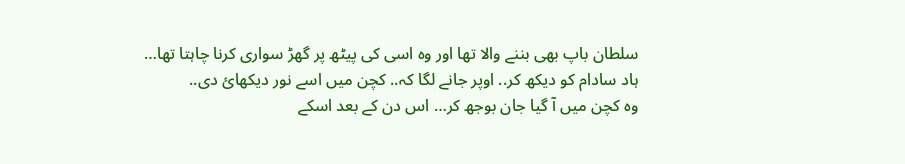سلطان باپ بھی بننے والا تھا اور وہ اسی کی پیٹھ پر گھڑ سواری کرنا چاہتا تھا…
ہاد سادام کو دیکھ کر.. اوپر جانے لگا کہ.. کچن میں اسے نور دیکھائ دی..
وہ کچن میں آ گیا جان بوجھ کر… اس دن کے بعد اسکے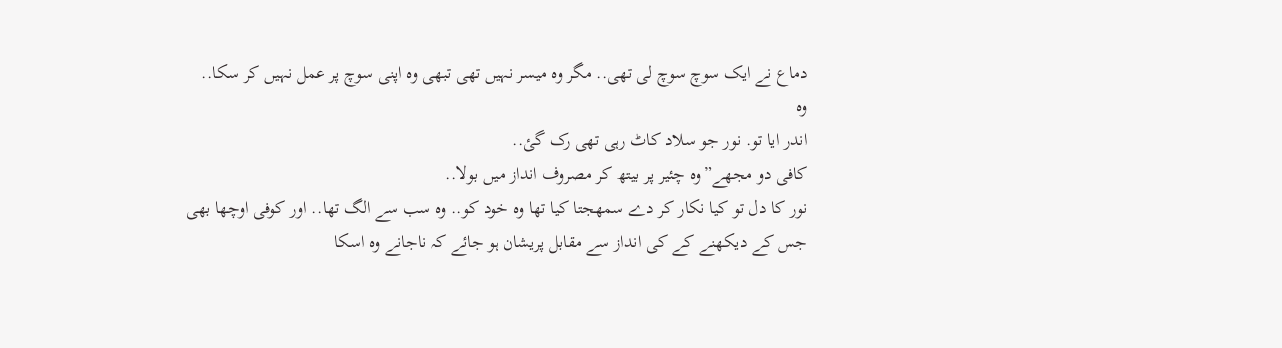دماع نے ایک سوچ سوچ لی تھی.. مگر وہ میسر نہیں تھی تبھی وہ اپنی سوچ پر عمل نہیں کر سکا..
وہ
اندر ایا تو. نور جو سلاد کاٹ رہی تھی رک گئ..
کافی دو مجھے”وہ چئیر پر بیتھ کر مصروف انداز میں بولا..
نور کا دل تو کیا نکار کر دے سمھجتا کیا تھا وہ خود کو.. وہ سب سے الگ تھا.. اور کوفی اوچھا بھی جس کے دیکھنے کے کی انداز سے مقابل پریشان ہو جائے کہ ناجانے وہ اسکا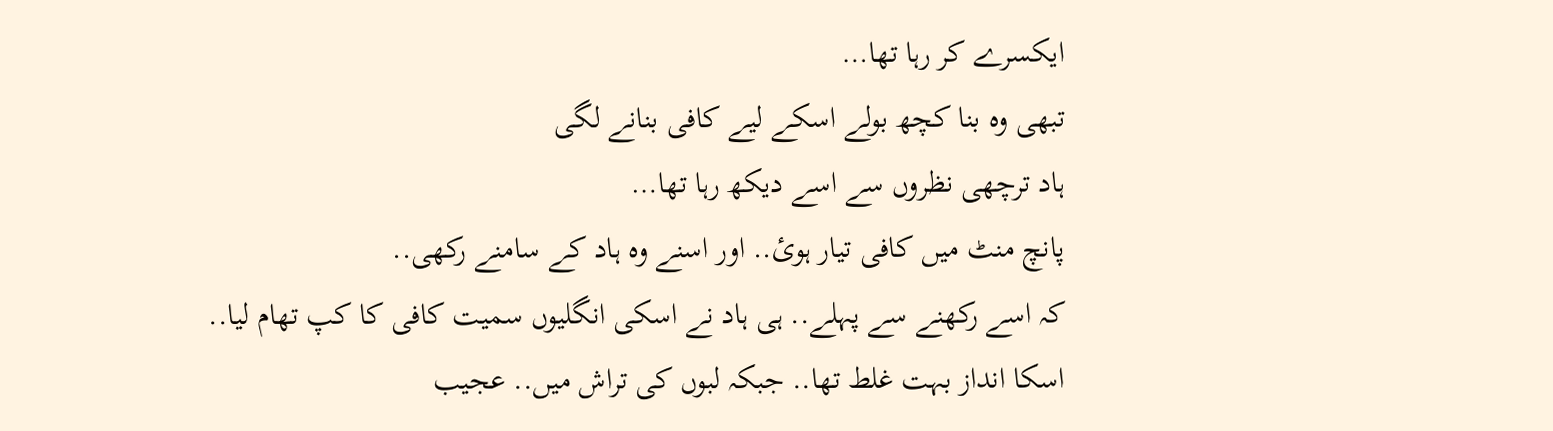ایکسرے کر رہا تھا…
تبھی وہ بنا کچھ بولے اسکے لیے کافی بنانے لگی
ہاد ترچھی نظروں سے اسے دیکھ رہا تھا…
پانچ منٹ میں کافی تیار ہوئ.. اور اسنے وہ ہاد کے سامنے رکھی..
کہ اسے رکھنے سے پہلے.. ہی ہاد نے اسکی انگلیوں سمیت کافی کا کپ تھام لیا..
اسکا انداز بہت غلط تھا.. جبکہ لبوں کی تراش میں.. عجیب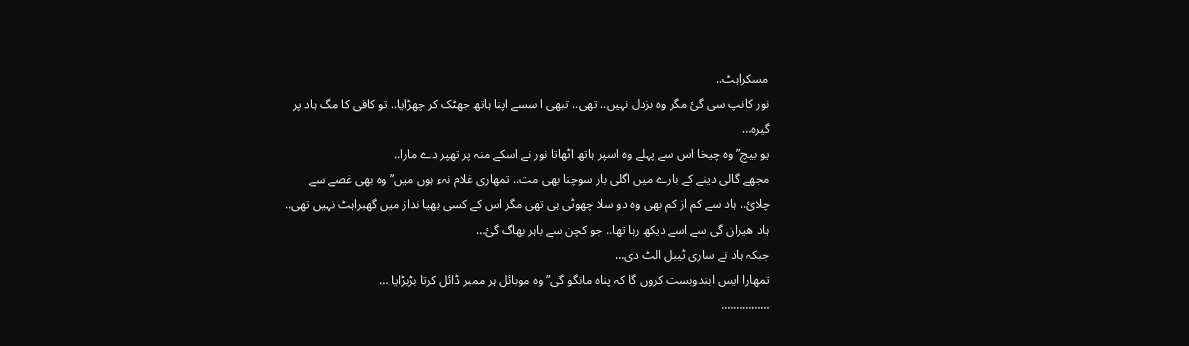مسکراہٹ..
نور کانپ سی گئ مگر وہ بزدل نہیں.. تھی.. تبھی ا سسے اپنا ہاتھ جھٹک کر چھڑایا.. تو کافی کا مگ ہاد پر گیرہ…
یو بیچ”وہ چیخا اس سے پہلے وہ اسپر ہاتھ اٹھاتا نور نے اسکے منہ پر تھپر دے مارا..
مجھے گالی دینے کے بارے میں اگلی بار سوچنا بھی مت.. تمھاری غلام نہء ہوں میں” وہ بھی غصے سے چلائ.. ہاد سے کم از کم بھی وہ دو سلا چھوٹی ہی تھی مگر اس کے کسی بھیا نداز میں گھبراہٹ نہیں تھی..
ہاد ھیران گی سے اسے دیکھ رہا تھا.. جو کچن سے باہر بھاگ گئ…
جبکہ ہاد نے ساری ٹیبل الٹ دی…
تمھارا ایس ابندوبست کروں گا کہ پناہ مانگو گی” وہ موبائل ہر ممبر ڈائل کرتا بڑبڑایا …
…………….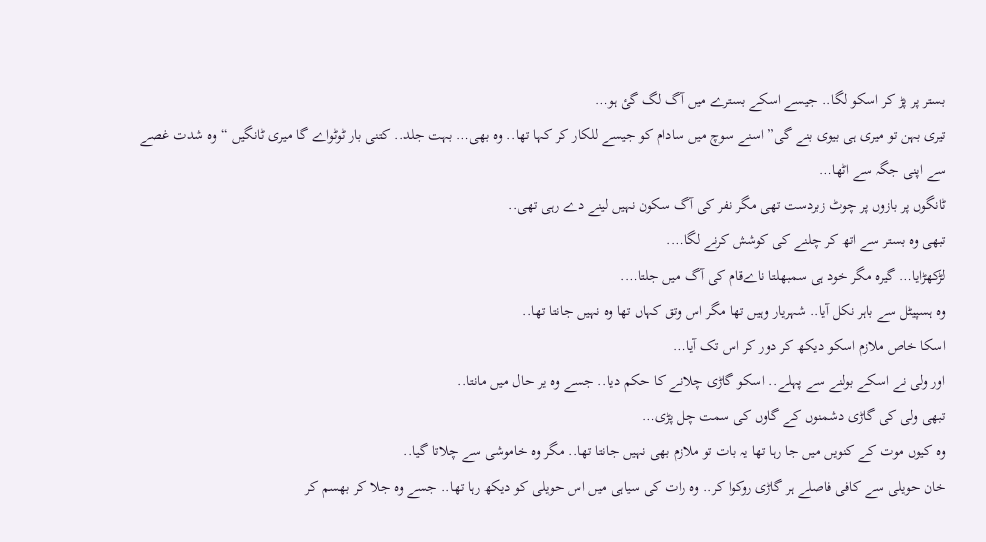بستر پر پڑ کر اسکو لگا.. جیسے اسکے بسترے میں آگ لگ گئ ہو…
تیری بہن تو میری ہی بیوی بنے گی” اسنے سوچ میں سادام کو جیسے للکار کر کہا تھا.. وہ بھی… بہت جلد.. کتنی بار ٹوٹواے گا میری ٹانگیں “وہ شدت غصے سے اپنی جگہ سے اٹھا…
ٹانگوں پر بازوں پر چوٹ زبردست تھی مگر نفر کی آگ سکون نہیں لینے دے رہی تھی..
تبھی وہ بستر سے اتھ کر چلنے کی کوشش کرنے لگا….
لڑکھڑایا… گیرہ مگر خود ہی سمبھلتا ناےقام کی آگ میں جلتا….
وہ ہسپیٹل سے باہر نکل آیا.. شہریار وہیں تھا مگر اس وتق کہاں تھا وہ نہیں جانتا تھا..
اسکا خاص ملازم اسکو دیکھ کر دور کر اس تک آیا…
اور ولی نے اسکے بولنے سے پہلے.. اسکو گاڑی چلانے کا حکم دیا.. جسے وہ یر حال میں مانتا..
تبھی ولی کی گاڑی دشمنوں کے گاوں کی سمت چل پڑی…
وہ کیوں موت کے کنویں میں جا رہا تھا یہ بات تو ملازم بھی نہیں جانتا تھا.. مگر وہ خاموشی سے چلاتا گیا..
خان حویلی سے کافی فاصلے ہر گاڑی روکوا کر.. وہ رات کی سیاہی میں اس حویلی کو دیکھ رہا تھا.. جسے وہ جلا کر بھسم کر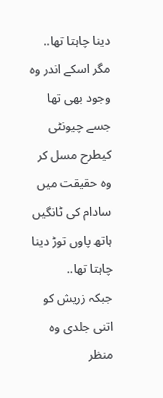دینا چاہتا تھا.. مگر اسکے اندر وہ وجود بھی تھا جسے چیونٹی کیطرح مسل کر وہ حقیقت میں سادام کی ٹانگیں ہاتھ پاوں توڑ دینا چاہتا تھا..
جبکہ زریش کو اتنی جلدی وہ منظر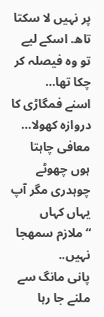پر نہیں لا سکتا تاھ. اسکے لیے تو وہ فیصلہ کر چکا تھا…
اسنے فمگاڑی کا دروازہ کھولا…
معافی چاہتا ہوں چھوٹے چوہدری مگر آپ یہاں کہاں “ملازم سمھجا نہیں..
پانی مانگ سے ملنے جا رہا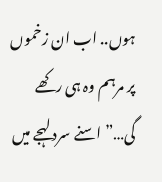ہوں.. اب ان زخموں پر مرہم وہ ہی رکھے گی…” اسنے سرد لہجے میں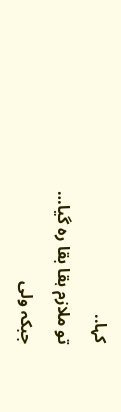کہا..
تو ملازم ہقا بقا رہ گیا…
جبکہ ولی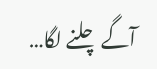آگے چلنے لگا…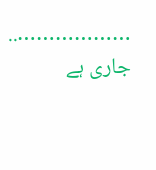………………..
جاری ہے